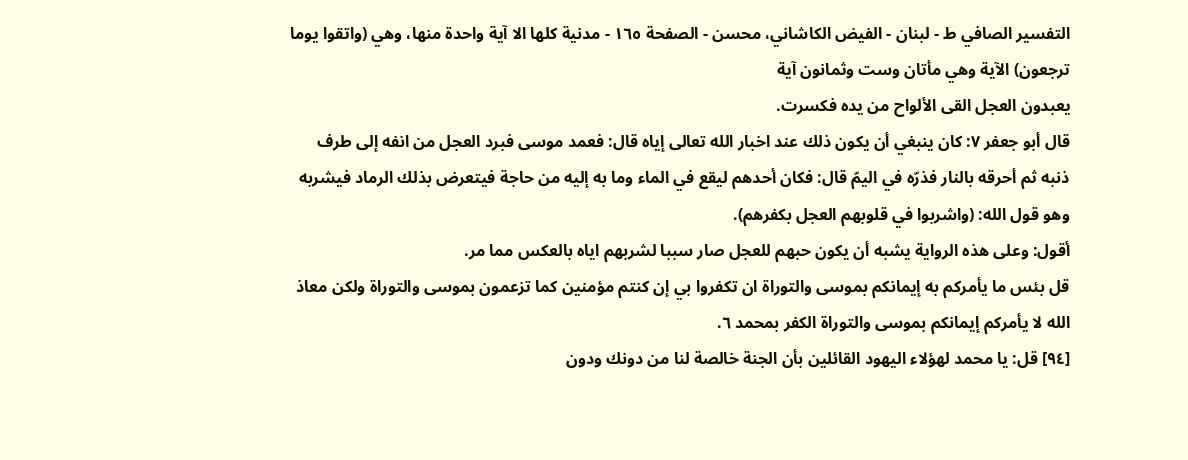التفسیر الصافي ط - لبنان - الفيض الكاشاني، محسن - الصفحة ١٦٥ - مدنية كلها الا آية واحدة منها، وهي (واتقوا يوما ترجعون) الآية وهي مأتان وست وثمانون آية
يعبدون العجل القى الألواح من يده فكسرت.
قال أبو جعفر ٧: كان ينبغي أن يكون ذلك عند اخبار الله تعالى إياه قال: فعمد موسى فبرد العجل من انفه إلى طرف ذنبه ثم أحرقه بالنار فذرّه في اليمّ قال: فكان أحدهم ليقع في الماء وما به إليه من حاجة فيتعرض بذلك الرماد فيشربه وهو قول الله: (واشربوا في قلوبهم العجل بكفرهم).
أقول: وعلى هذه الرواية يشبه أن يكون حبهم للعجل صار سببا لشربهم اياه بالعكس مما مر.
قل بئس ما يأمركم به إيمانكم بموسى والتوراة ان تكفروا بي إن كنتم مؤمنين كما تزعمون بموسى والتوراة ولكن معاذ الله لا يأمركم إيمانكم بموسى والتوراة الكفر بمحمد ٦.
[٩٤] قل: يا محمد لهؤلاء اليهود القائلين بأن الجنة خالصة لنا من دونك ودون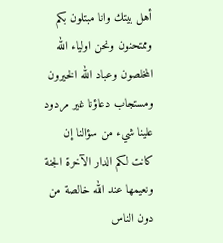أهل بيتك وانا مبتلون بكم وممتحنون ونحن اولياء الله المخلصون وعباد الله الخيرون ومستجاب دعاؤنا غير مردود علينا شيء من سؤالنا إن كانت لكم الدار الآخرة الجنة ونعيمها عند الله خالصة من دون الناس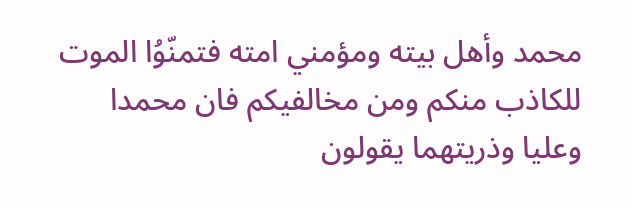محمد وأهل بيته ومؤمني امته فتمنّوُا الموت للكاذب منكم ومن مخالفيكم فان محمدا وعليا وذريتهما يقولون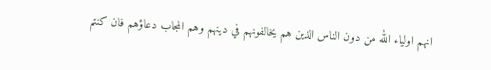انهم اولياء الله من دون الناس الذين هم يخالفونهم في دينهم وهم المجاب دعاؤهم فان كنتم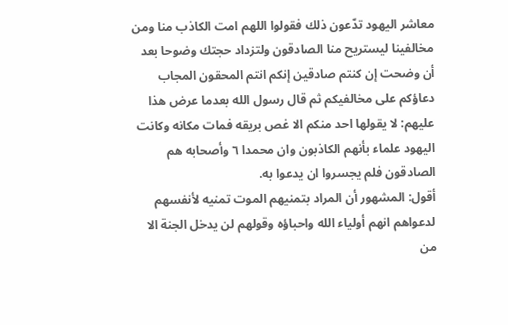معاشر اليهود تدّعون ذلك فقولوا اللهم امت الكاذب منا ومن مخالفينا ليستريح منا الصادقون ولتزداد حجتك وضوحا بعد أن وضحت إن كنتم صادقين إنكم انتم المحقون المجاب دعاؤكم على مخالفيكم ثم قال رسول الله بعدما عرض هذا عليهم: لا يقولها احد منكم الا غص بريقه فمات مكانه وكانت اليهود علماء بأنهم الكاذبون وان محمدا ٦ وأصحابه هم الصادقون فلم يجسروا ان يدعوا به.
أقول: المشهور أن المراد بتمنيهم الموت تمنيه لأنفسهم لدعواهم انهم أولياء الله واحباؤه وقولهم لن يدخل الجنة الا من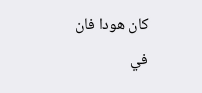كان هودا فان في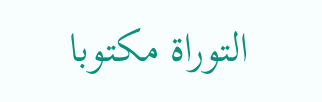التوراة مكتوبا